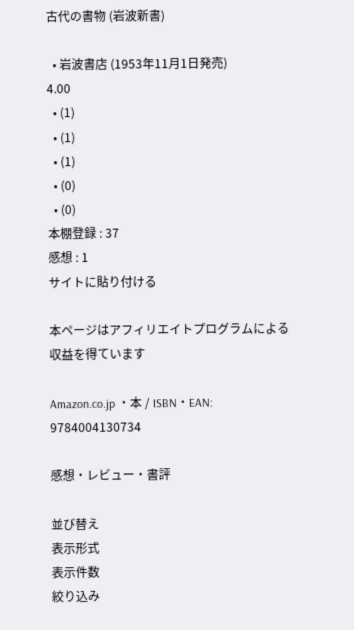古代の書物 (岩波新書)

  • 岩波書店 (1953年11月1日発売)
4.00
  • (1)
  • (1)
  • (1)
  • (0)
  • (0)
本棚登録 : 37
感想 : 1
サイトに貼り付ける

本ページはアフィリエイトプログラムによる収益を得ています

Amazon.co.jp ・本 / ISBN・EAN: 9784004130734

感想・レビュー・書評

並び替え
表示形式
表示件数
絞り込み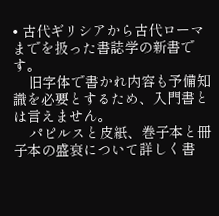• 古代ギリシアから古代ローマまでを扱った書誌学の新書です。
    旧字体で書かれ内容も予備知識を必要とするため、入門書とは言えません。
    パピルスと皮紙、巻子本と冊子本の盛衰について詳しく書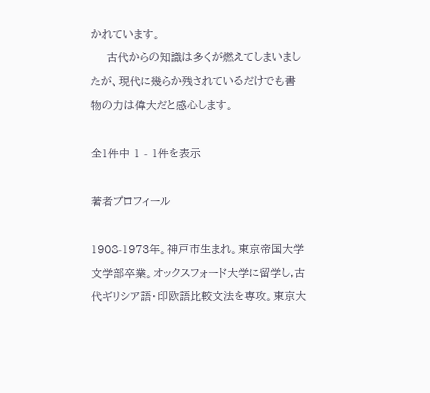かれています。
    古代からの知識は多くが燃えてしまいましたが、現代に幾らか残されているだけでも書物の力は偉大だと感心します。

全1件中 1 - 1件を表示

著者プロフィール

1908-1973年。神戸市生まれ。東京帝国大学文学部卒業。オックスフォード大学に留学し,古代ギリシア語・印欧語比較文法を専攻。東京大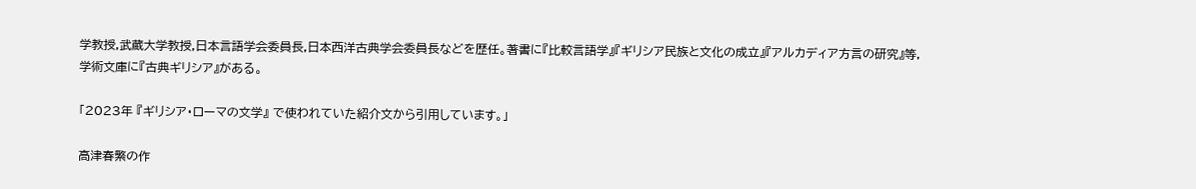学教授,武蔵大学教授,日本言語学会委員長,日本西洋古典学会委員長などを歴任。著書に『比較言語学』『ギリシア民族と文化の成立』『アルカディア方言の研究』等,学術文庫に『古典ギリシア』がある。

「2023年 『ギリシア・ローマの文学』 で使われていた紹介文から引用しています。」

高津春繁の作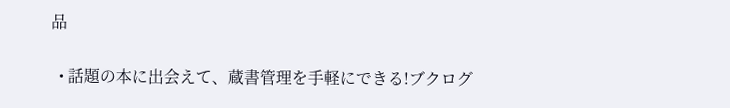品

  • 話題の本に出会えて、蔵書管理を手軽にできる!ブクログ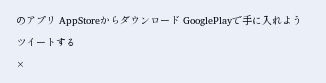のアプリ AppStoreからダウンロード GooglePlayで手に入れよう
ツイートする
×